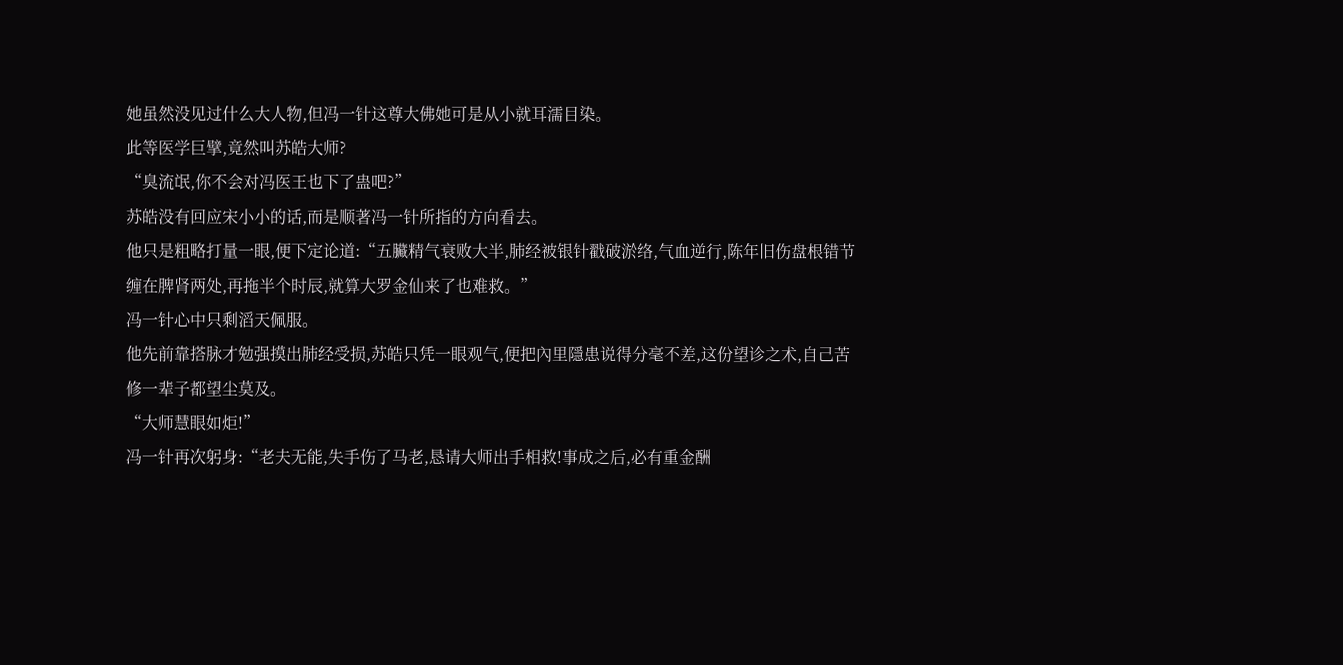她虽然没见过什么大人物,但冯一针这尊大佛她可是从小就耳濡目染。
此等医学巨擘,竟然叫苏皓大师?
“臭流氓,你不会对冯医王也下了蛊吧?”
苏皓没有回应宋小小的话,而是顺著冯一针所指的方向看去。
他只是粗略打量一眼,便下定论道:“五臟精气衰败大半,肺经被银针戳破淤络,气血逆行,陈年旧伤盘根错节缠在脾肾两处,再拖半个时辰,就算大罗金仙来了也难救。”
冯一针心中只剩滔天佩服。
他先前靠搭脉才勉强摸出肺经受损,苏皓只凭一眼观气,便把內里隱患说得分毫不差,这份望诊之术,自己苦修一辈子都望尘莫及。
“大师慧眼如炬!”
冯一针再次躬身:“老夫无能,失手伤了马老,恳请大师出手相救!事成之后,必有重金酬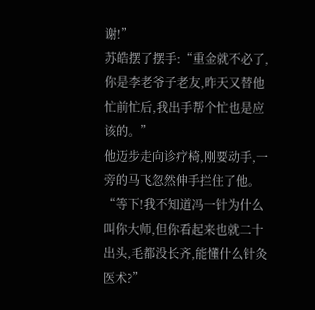谢!”
苏皓摆了摆手:“重金就不必了,你是李老爷子老友,昨天又替他忙前忙后,我出手帮个忙也是应该的。”
他迈步走向诊疗椅,刚要动手,一旁的马飞忽然伸手拦住了他。
“等下!我不知道冯一针为什么叫你大师,但你看起来也就二十出头,毛都没长齐,能懂什么针灸医术?”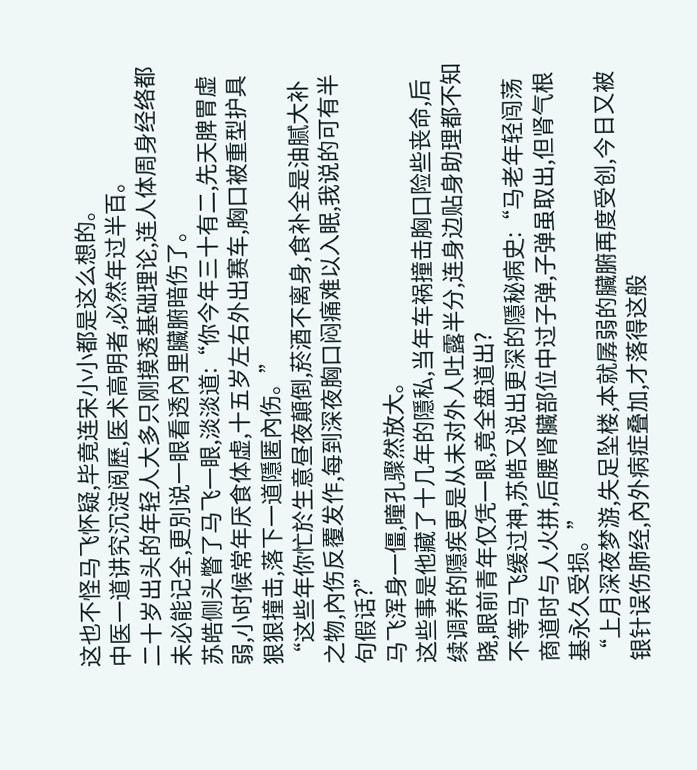这也不怪马飞怀疑,毕竟连宋小小都是这么想的。
中医一道讲究沉淀阅歷,医术高明者,必然年过半百。
二十岁出头的年轻人大多只刚摸透基础理论,连人体周身经络都未必能记全,更別说一眼看透內里臟腑暗伤了。
苏皓侧头瞥了马飞一眼,淡淡道:“你今年三十有二,先天脾胃虚弱,小时候常年厌食体虚,十五岁左右外出赛车,胸口被重型护具狠狠撞击,落下一道隱匿內伤。”
“这些年你忙於生意昼夜顛倒,菸酒不离身,食补全是油腻大补之物,內伤反覆发作,每到深夜胸口闷痛难以入眠,我说的可有半句假话?”
马飞浑身一僵,瞳孔骤然放大。
这些事是他藏了十几年的隱私,当年车祸撞击胸口险些丧命,后续调养的隱疾更是从未对外人吐露半分,连身边贴身助理都不知晓,眼前青年仅凭一眼,竟全盘道出?
不等马飞缓过神,苏皓又说出更深的隱秘病史:“马老年轻闯荡商道时与人火拼,后腰肾臟部位中过子弹,子弹虽取出,但肾气根基永久受损。”
“上月深夜梦游,失足坠楼,本就孱弱的臟腑再度受创,今日又被银针误伤肺经,內外病症叠加,才落得这般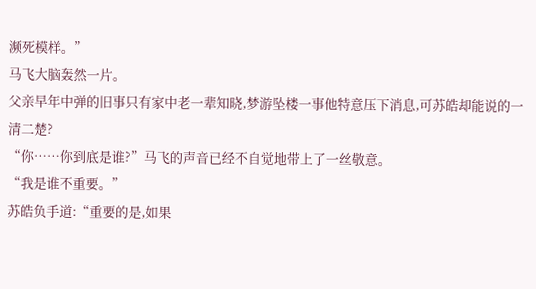濒死模样。”
马飞大脑轰然一片。
父亲早年中弹的旧事只有家中老一辈知晓,梦游坠楼一事他特意压下消息,可苏皓却能说的一清二楚?
“你……你到底是谁?”马飞的声音已经不自觉地带上了一丝敬意。
“我是谁不重要。”
苏皓负手道:“重要的是,如果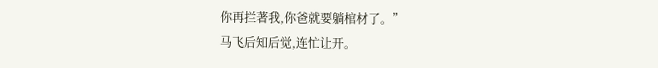你再拦著我,你爸就要躺棺材了。”
马飞后知后觉,连忙让开。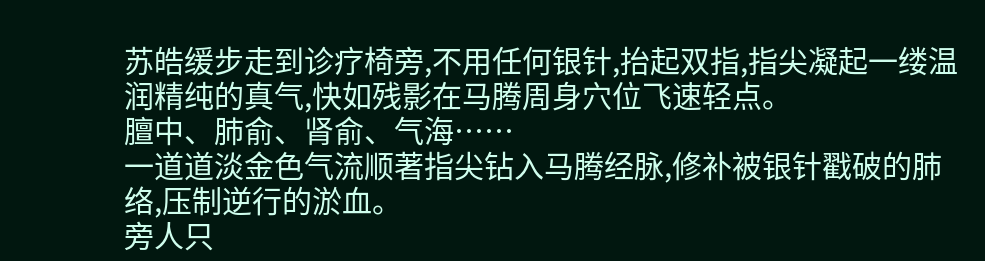苏皓缓步走到诊疗椅旁,不用任何银针,抬起双指,指尖凝起一缕温润精纯的真气,快如残影在马腾周身穴位飞速轻点。
膻中、肺俞、肾俞、气海……
一道道淡金色气流顺著指尖钻入马腾经脉,修补被银针戳破的肺络,压制逆行的淤血。
旁人只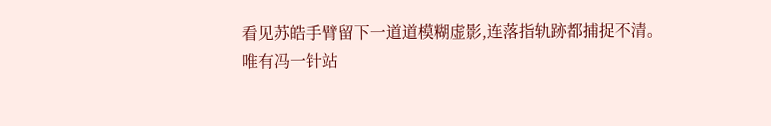看见苏皓手臂留下一道道模糊虚影,连落指轨跡都捕捉不清。
唯有冯一针站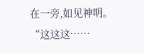在一旁,如见神明。
“这这这……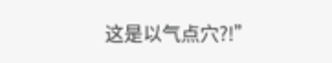这是以气点穴?!”